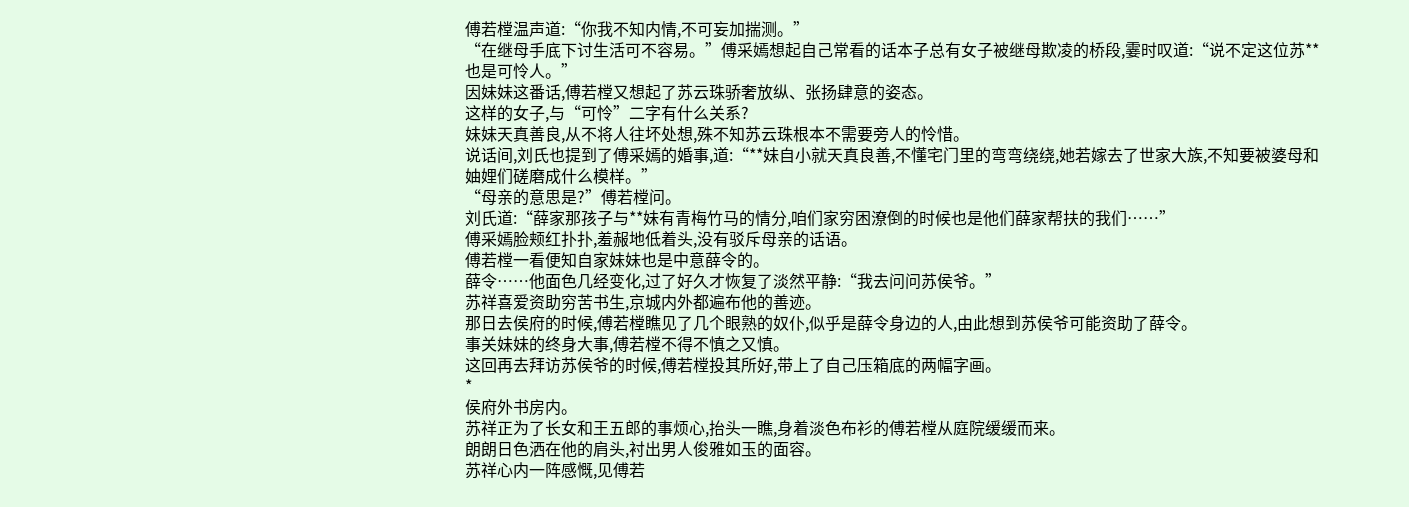傅若樘温声道:“你我不知内情,不可妄加揣测。”
“在继母手底下讨生活可不容易。”傅采嫣想起自己常看的话本子总有女子被继母欺凌的桥段,霎时叹道:“说不定这位苏**也是可怜人。”
因妹妹这番话,傅若樘又想起了苏云珠骄奢放纵、张扬肆意的姿态。
这样的女子,与“可怜”二字有什么关系?
妹妹天真善良,从不将人往坏处想,殊不知苏云珠根本不需要旁人的怜惜。
说话间,刘氏也提到了傅采嫣的婚事,道:“**妹自小就天真良善,不懂宅门里的弯弯绕绕,她若嫁去了世家大族,不知要被婆母和妯娌们磋磨成什么模样。”
“母亲的意思是?”傅若樘问。
刘氏道:“薛家那孩子与**妹有青梅竹马的情分,咱们家穷困潦倒的时候也是他们薛家帮扶的我们……”
傅采嫣脸颊红扑扑,羞赧地低着头,没有驳斥母亲的话语。
傅若樘一看便知自家妹妹也是中意薛令的。
薛令……他面色几经变化,过了好久才恢复了淡然平静:“我去问问苏侯爷。”
苏祥喜爱资助穷苦书生,京城内外都遍布他的善迹。
那日去侯府的时候,傅若樘瞧见了几个眼熟的奴仆,似乎是薛令身边的人,由此想到苏侯爷可能资助了薛令。
事关妹妹的终身大事,傅若樘不得不慎之又慎。
这回再去拜访苏侯爷的时候,傅若樘投其所好,带上了自己压箱底的两幅字画。
*
侯府外书房内。
苏祥正为了长女和王五郎的事烦心,抬头一瞧,身着淡色布衫的傅若樘从庭院缓缓而来。
朗朗日色洒在他的肩头,衬出男人俊雅如玉的面容。
苏祥心内一阵感慨,见傅若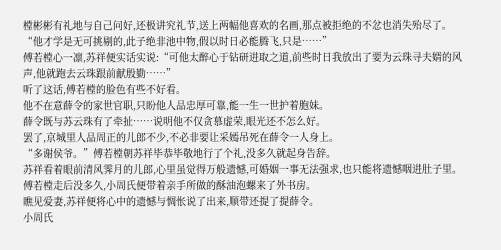樘彬彬有礼地与自己问好,还极讲究礼节,送上两幅他喜欢的名画,那点被拒绝的不忿也消失殆尽了。
“他才学是无可挑剔的,此子绝非池中物,假以时日必能腾飞,只是……”
傅若樘心一凛,苏祥便实话实说:“可他太醉心于钻研进取之道,前些时日我放出了要为云珠寻夫婿的风声,他就跑去云珠跟前献殷勤……”
听了这话,傅若樘的脸色有些不好看。
他不在意薛令的家世官职,只盼他人品忠厚可靠,能一生一世护着胞妹。
薛令既与苏云珠有了牵扯……说明他不仅贪慕虚荣,眼光还不怎么好。
罢了,京城里人品周正的儿郎不少,不必非要让采嫣吊死在薛令一人身上。
“多谢侯爷。”傅若樘朝苏祥毕恭毕敬地行了个礼,没多久就起身告辞。
苏祥看着眼前清风霁月的儿郎,心里虽觉得万般遗憾,可婚姻一事无法强求,也只能将遗憾咽进肚子里。
傅若樘走后没多久,小周氏便带着亲手所做的酥油泡螺来了外书房。
瞧见爱妻,苏祥便将心中的遗憾与惆怅说了出来,顺带还提了提薛令。
小周氏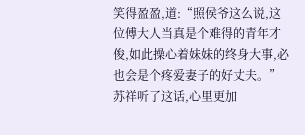笑得盈盈,道:“照侯爷这么说,这位傅大人当真是个难得的青年才俊,如此操心着妹妹的终身大事,必也会是个疼爱妻子的好丈夫。”
苏祥听了这话,心里更加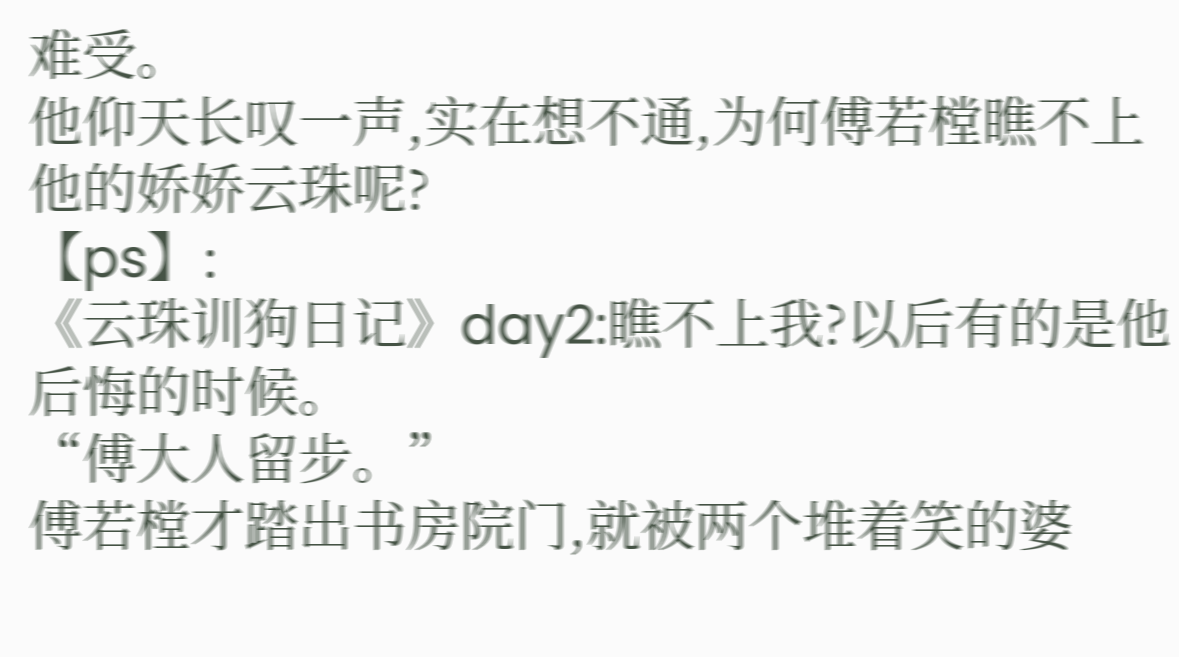难受。
他仰天长叹一声,实在想不通,为何傅若樘瞧不上他的娇娇云珠呢?
【ps】:
《云珠训狗日记》day2:瞧不上我?以后有的是他后悔的时候。
“傅大人留步。”
傅若樘才踏出书房院门,就被两个堆着笑的婆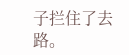子拦住了去路。